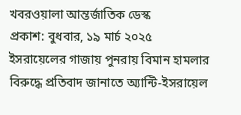খবরওয়ালা আন্তর্জাতিক ডেস্ক
প্রকাশ: বুধবার, ১৯ মার্চ ২০২৫
ইসরায়েলের গাজায় পুনরায় বিমান হামলার বিরুদ্ধে প্রতিবাদ জানাতে অ্যান্টি-ইসরায়েল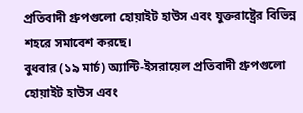প্রতিবাদী গ্রুপগুলো হোয়াইট হাউস এবং যুক্তরাষ্ট্রের বিভিন্ন শহরে সমাবেশ করছে।
বুধবার (১৯ মার্চ) অ্যান্টি-ইসরায়েল প্রতিবাদী গ্রুপগুলো হোয়াইট হাউস এবং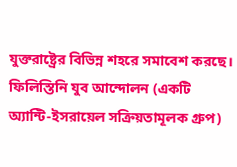যুক্তরাষ্ট্রের বিভিন্ন শহরে সমাবেশ করছে।
ফিলিস্তিনি যুব আন্দোলন (একটি অ্যান্টি-ইসরায়েল সক্রিয়তামূলক গ্রুপ)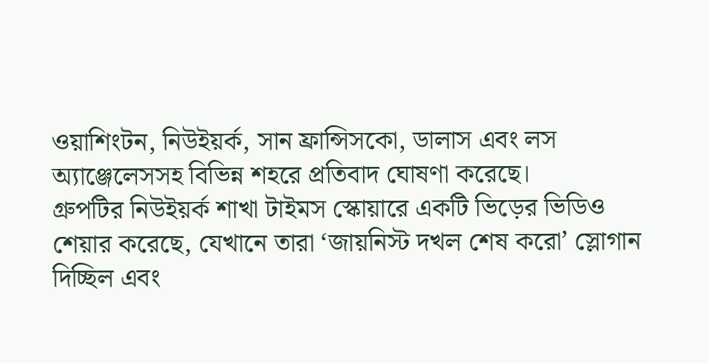ওয়াশিংটন, নিউইয়র্ক, সান ফ্রান্সিসকো, ডালাস এবং লস অ্যাঞ্জেলেসসহ বিভিন্ন শহরে প্রতিবাদ ঘোষণা করেছে।
গ্রুপটির নিউইয়র্ক শাখা টাইমস স্কোয়ারে একটি ভিড়ের ভিডিও শেয়ার করেছে, যেখানে তারা ‘জায়নিস্ট দখল শেষ করো’ স্লোগান দিচ্ছিল এবং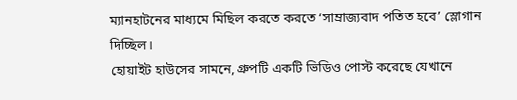ম্যানহাটনের মাধ্যমে মিছিল করতে করতে ‘সাম্রাজ্যবাদ পতিত হবে’ স্লোগান দিচ্ছিল।
হোয়াইট হাউসের সামনে, গ্রুপটি একটি ভিডিও পোস্ট করেছে যেখানে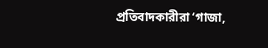প্রতিবাদকারীরা ‘গাজা,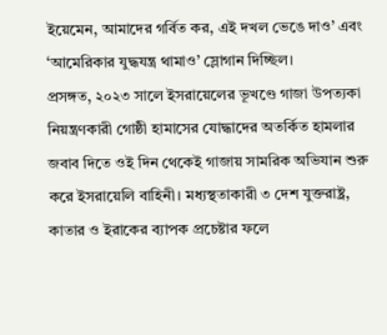ইয়েমেন, আমাদের গর্বিত কর, এই দখল ভেঙে দাও’ এবং ‘আমেরিকার যুদ্ধযন্ত্র থামাও’ স্লোগান দিচ্ছিল।
প্রসঙ্গত, ২০২৩ সালে ইসরায়েলের ভূখণ্ডে গাজা উপত্যকা নিয়ন্ত্রণকারী গোষ্ঠী হামাসের যোদ্ধাদের অতর্কিত হামলার জবাব দিতে ওই দিন থেকেই গাজায় সামরিক অভিযান শুরু করে ইসরায়েলি বাহিনী। মধ্যস্থতাকারী ৩ দেশ যুক্তরাষ্ট্র, কাতার ও ইরাকের ব্যাপক প্রচেষ্টার ফলে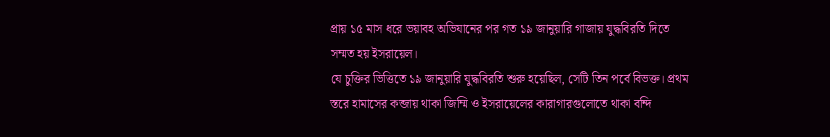প্রায় ১৫ মাস ধরে ভয়াবহ অভিযানের পর গত ১৯ জানুয়ারি গাজায় যুদ্ধবিরতি দিতে সম্মত হয় ইসরায়েল।
যে চুক্তির ভিত্তিতে ১৯ জানুয়ারি যুদ্ধবিরতি শুরু হয়েছিল, সেটি তিন পর্বে বিভক্ত। প্রথম স্তরে হামাসের কব্জায় থাকা জিম্মি ও ইসরায়েলের কারাগারগুলোতে থাকা বন্দি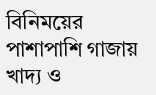বিনিময়ের পাশাপাশি গাজায় খাদ্য ও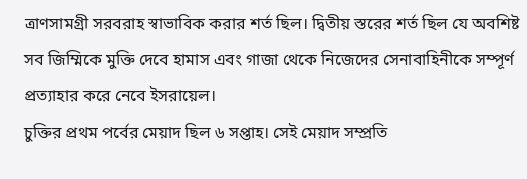ত্রাণসামগ্রী সরবরাহ স্বাভাবিক করার শর্ত ছিল। দ্বিতীয় স্তরের শর্ত ছিল যে অবশিষ্ট সব জিম্মিকে মুক্তি দেবে হামাস এবং গাজা থেকে নিজেদের সেনাবাহিনীকে সম্পূর্ণ প্রত্যাহার করে নেবে ইসরায়েল।
চুক্তির প্রথম পর্বের মেয়াদ ছিল ৬ সপ্তাহ। সেই মেয়াদ সম্প্রতি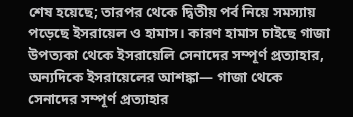শেষ হয়েছে; তারপর থেকে দ্বিতীয় পর্ব নিয়ে সমস্যায় পড়েছে ইসরায়েল ও হামাস। কারণ হামাস চাইছে গাজা উপত্যকা থেকে ইসরায়েলি সেনাদের সম্পূর্ণ প্রত্যাহার, অন্যদিকে ইসরায়েলের আশঙ্কা— গাজা থেকে সেনাদের সম্পূর্ণ প্রত্যাহার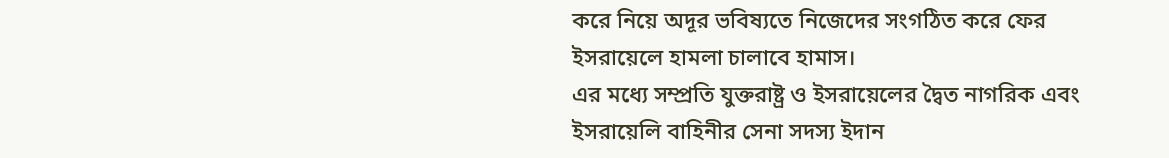করে নিয়ে অদূর ভবিষ্যতে নিজেদের সংগঠিত করে ফের ইসরায়েলে হামলা চালাবে হামাস।
এর মধ্যে সম্প্রতি যুক্তরাষ্ট্র ও ইসরায়েলের দ্বৈত নাগরিক এবং ইসরায়েলি বাহিনীর সেনা সদস্য ইদান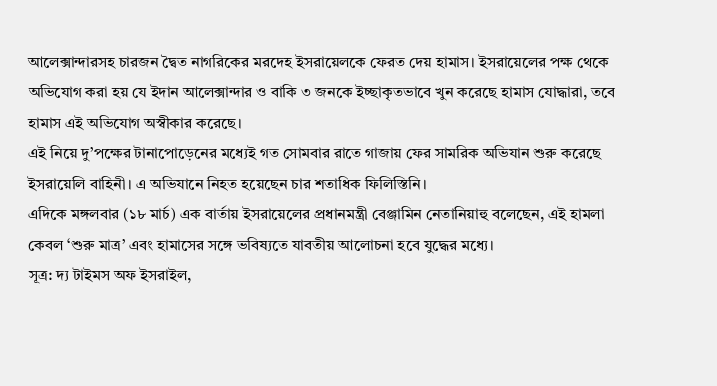আলেক্সান্দারসহ চারজন দ্বৈত নাগরিকের মরদেহ ইসরায়েলকে ফেরত দেয় হামাস। ইসরায়েলের পক্ষ থেকে অভিযোগ করা হয় যে ইদান আলেক্সান্দার ও বাকি ৩ জনকে ইচ্ছাকৃতভাবে খুন করেছে হামাস যোদ্ধারা, তবে হামাস এই অভিযোগ অস্বীকার করেছে।
এই নিয়ে দু’পক্ষের টানাপোড়েনের মধ্যেই গত সোমবার রাতে গাজায় ফের সামরিক অভিযান শুরু করেছে ইসরায়েলি বাহিনী। এ অভিযানে নিহত হয়েছেন চার শতাধিক ফিলিস্তিনি।
এদিকে মঙ্গলবার (১৮ মার্চ) এক বার্তায় ইসরায়েলের প্রধানমন্ত্রী বেঞ্জামিন নেতানিয়াহু বলেছেন, এই হামলা কেবল ‘শুরু মাত্র’ এবং হামাসের সঙ্গে ভবিষ্যতে যাবতীয় আলোচনা হবে যুদ্ধের মধ্যে।
সূত্র: দ্য টাইমস অফ ইসরাইল,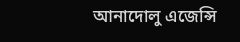আনাদোলু এজেন্সি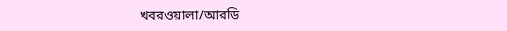খবরওয়ালা/আরডি